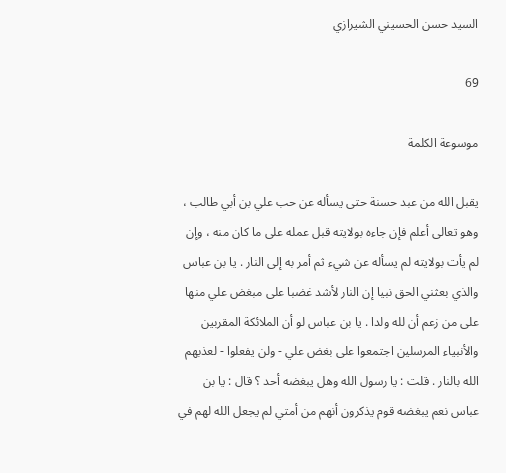السيد حسن الحسيني الشيرازي

69

موسوعة الكلمة

يقبل الله من عبد حسنة حتى يسأله عن حب علي بن أبي طالب ، وهو تعالى أعلم فإن جاءه بولايته قبل عمله على ما كان منه ، وإن لم يأت بولايته لم يسأله عن شيء ثم أمر به إلى النار . يا بن عباس والذي بعثني الحق نبيا إن النار لأشد غضبا على مبغض علي منها على من زعم أن لله ولدا . يا بن عباس لو أن الملائكة المقربين والأنبياء المرسلين اجتمعوا على بغض علي - ولن يفعلوا - لعذبهم الله بالنار . قلت : يا رسول الله وهل يبغضه أحد ؟ قال : يا بن عباس نعم يبغضه قوم يذكرون أنهم من أمتي لم يجعل الله لهم في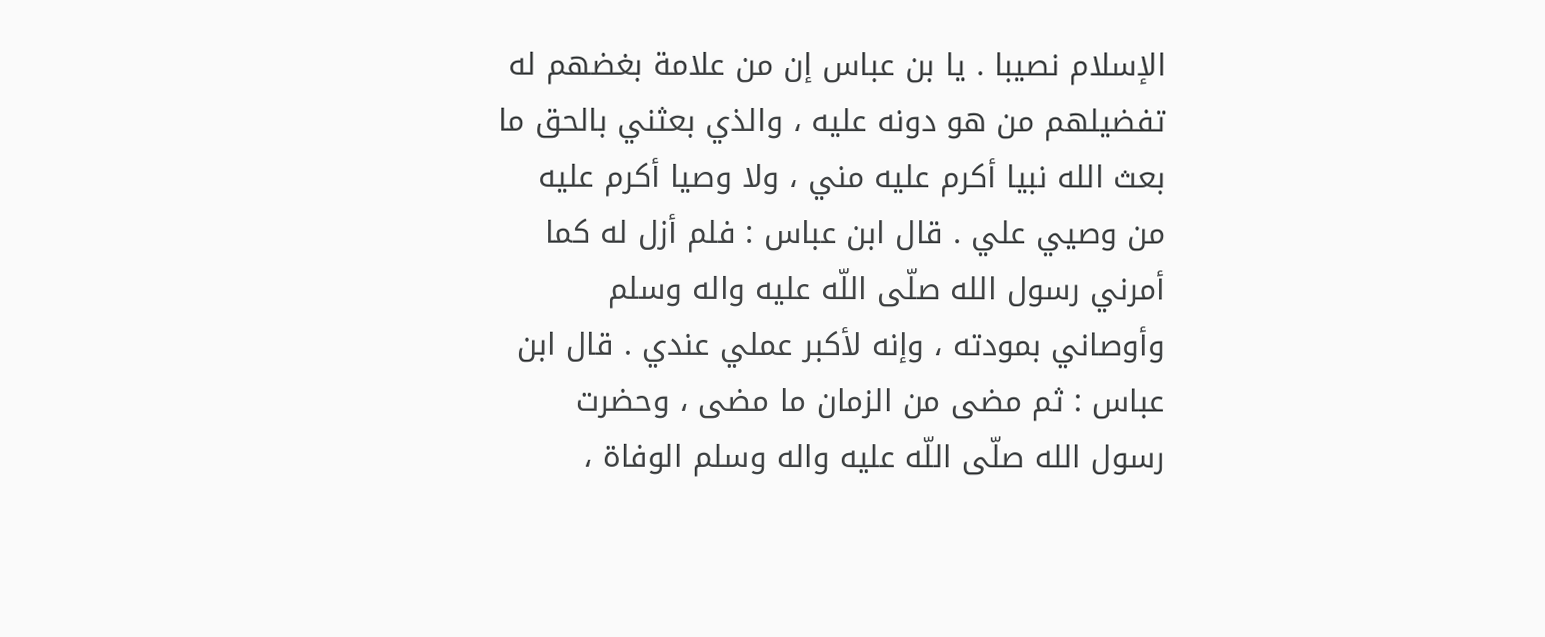الإسلام نصيبا . يا بن عباس إن من علامة بغضهم له تفضيلهم من هو دونه عليه ، والذي بعثني بالحق ما بعث الله نبيا أكرم عليه مني ، ولا وصيا أكرم عليه من وصيي علي . قال ابن عباس : فلم أزل له كما أمرني رسول الله صلّى اللّه عليه واله وسلم وأوصاني بمودته ، وإنه لأكبر عملي عندي . قال ابن عباس : ثم مضى من الزمان ما مضى ، وحضرت رسول الله صلّى اللّه عليه واله وسلم الوفاة ،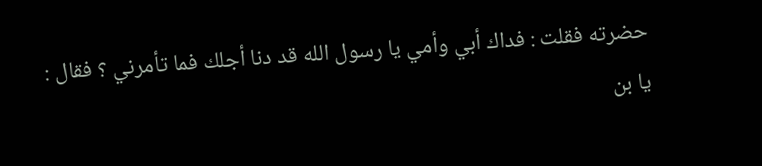حضرته فقلت : فداك أبي وأمي يا رسول الله قد دنا أجلك فما تأمرني ؟ فقال : يا بن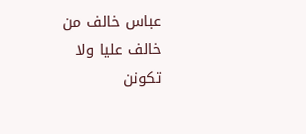عباس خالف من خالف عليا ولا تكونن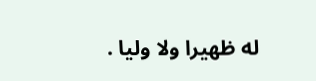له ظهيرا ولا وليا .